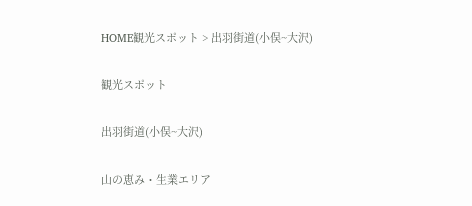HOME観光スポット > 出羽街道(小俣~大沢)

観光スポット

出羽街道(小俣~大沢)

山の恵み・生業エリア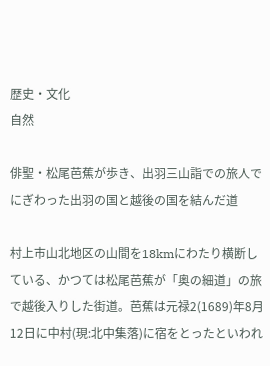歴史・文化
自然

俳聖・松尾芭蕉が歩き、出羽三山詣での旅人でにぎわった出羽の国と越後の国を結んだ道

村上市山北地区の山間を18kmにわたり横断している、かつては松尾芭蕉が「奥の細道」の旅で越後入りした街道。芭蕉は元禄2(1689)年8月12日に中村(現:北中集落)に宿をとったといわれ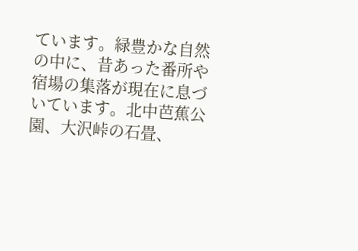ています。緑豊かな自然の中に、昔あった番所や宿場の集落が現在に息づいています。北中芭蕉公園、大沢峠の石畳、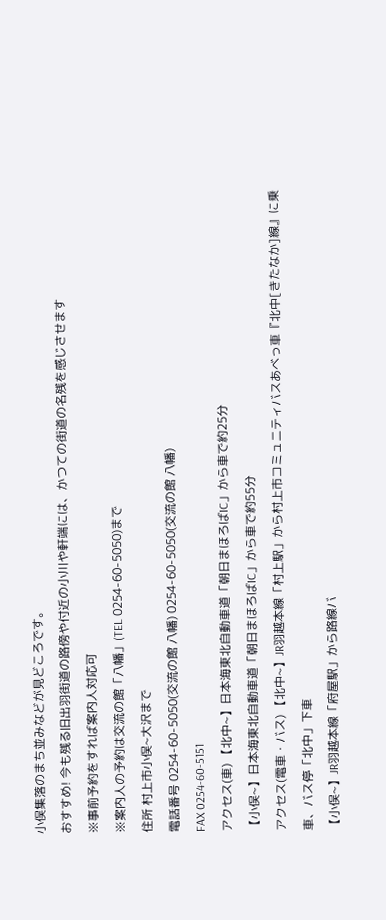小俣集落のまち並みなどが見どころです。
おすすめ! 今も残る旧出羽街道の路傍や付近の小川や軒端には、かつての街道の名残を感じさせます
※事前予約をすれば案内人対応可
※案内人の予約は交流の館「八幡」(TEL 0254-60-5050)まで
住所 村上市小俣~大沢まで
電話番号 0254-60-5050(交流の館 八幡) 0254-60-5050(交流の館 八幡)
FAX 0254-60-5151
アクセス(車) 【北中~】日本海東北自動車道「朝日まほろばIC」から車で約25分
【小俣~】日本海東北自動車道「朝日まほろばIC」から車で約55分
アクセス(電車・バス) 【北中~】JR羽越本線「村上駅」から村上市コミュニティバスあべっ車『北中[きたなか]線』に乗車、バス停「北中」下車
【小俣~】JR羽越本線「府屋駅」から路線バ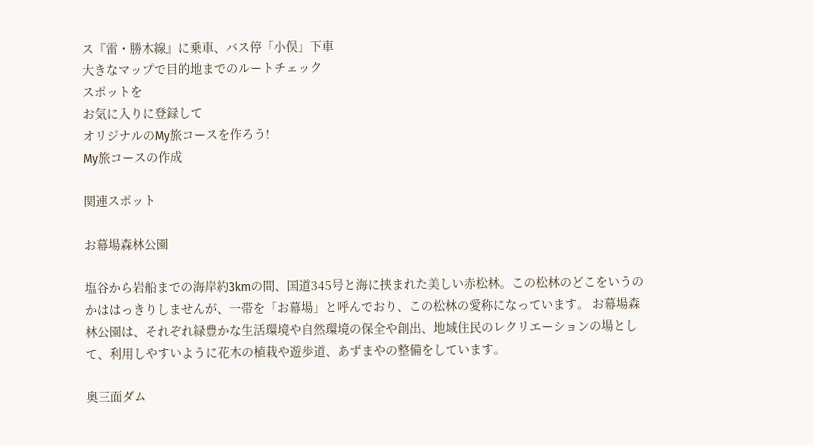ス『雷・勝木線』に乗車、バス停「小俣」下車
大きなマップで目的地までのルートチェック
スポットを
お気に入りに登録して
オリジナルのMy旅コースを作ろう!
My旅コースの作成

関連スポット

お幕場森林公園

塩谷から岩船までの海岸約3kmの間、国道345号と海に挟まれた美しい赤松林。この松林のどこをいうのかははっきりしませんが、一帯を「お幕場」と呼んでおり、この松林の愛称になっています。 お幕場森林公園は、それぞれ緑豊かな生活環境や自然環境の保全や創出、地域住民のレクリエーションの場として、利用しやすいように花木の植栽や遊歩道、あずまやの整備をしています。

奥三面ダム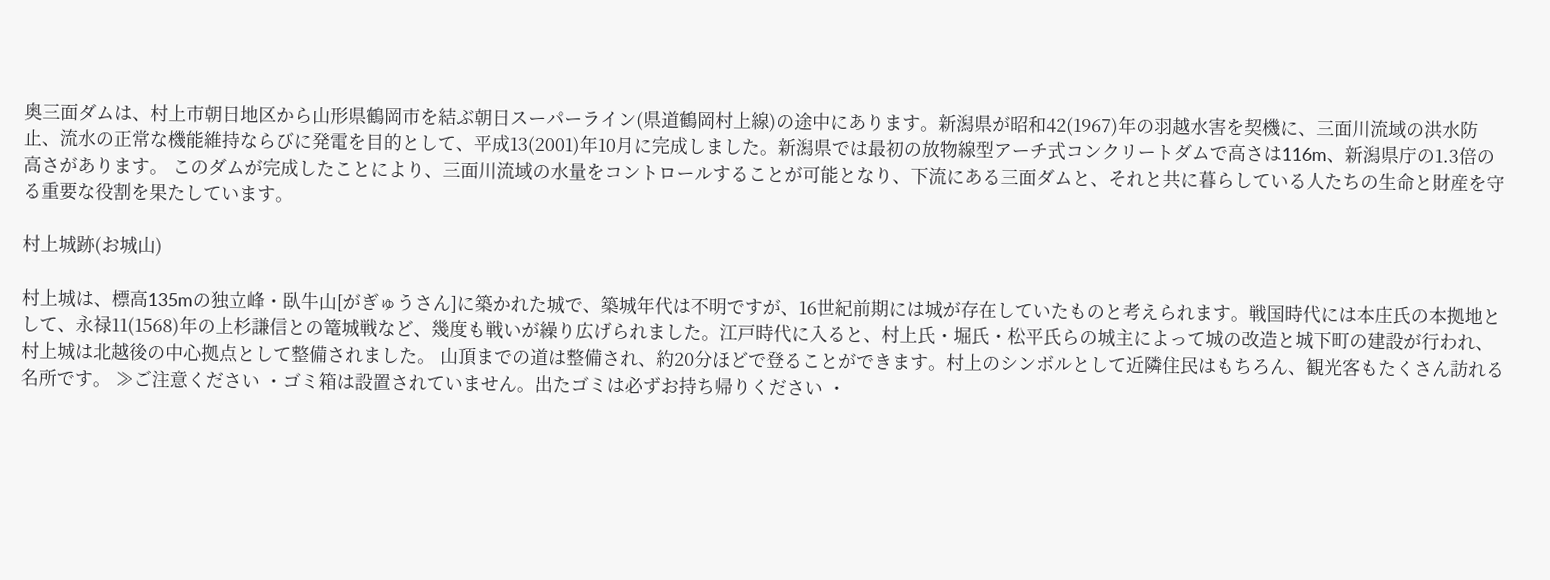奥三面ダムは、村上市朝日地区から山形県鶴岡市を結ぶ朝日スーパーライン(県道鶴岡村上線)の途中にあります。新潟県が昭和42(1967)年の羽越水害を契機に、三面川流域の洪水防止、流水の正常な機能維持ならびに発電を目的として、平成13(2001)年10月に完成しました。新潟県では最初の放物線型アーチ式コンクリートダムで高さは116m、新潟県庁の1.3倍の高さがあります。 このダムが完成したことにより、三面川流域の水量をコントロールすることが可能となり、下流にある三面ダムと、それと共に暮らしている人たちの生命と財産を守る重要な役割を果たしています。

村上城跡(お城山)

村上城は、標高135mの独立峰・臥牛山[がぎゅうさん]に築かれた城で、築城年代は不明ですが、16世紀前期には城が存在していたものと考えられます。戦国時代には本庄氏の本拠地として、永禄11(1568)年の上杉謙信との篭城戦など、幾度も戦いが繰り広げられました。江戸時代に入ると、村上氏・堀氏・松平氏らの城主によって城の改造と城下町の建設が行われ、村上城は北越後の中心拠点として整備されました。 山頂までの道は整備され、約20分ほどで登ることができます。村上のシンボルとして近隣住民はもちろん、観光客もたくさん訪れる名所です。 ≫ご注意ください ・ゴミ箱は設置されていません。出たゴミは必ずお持ち帰りください ・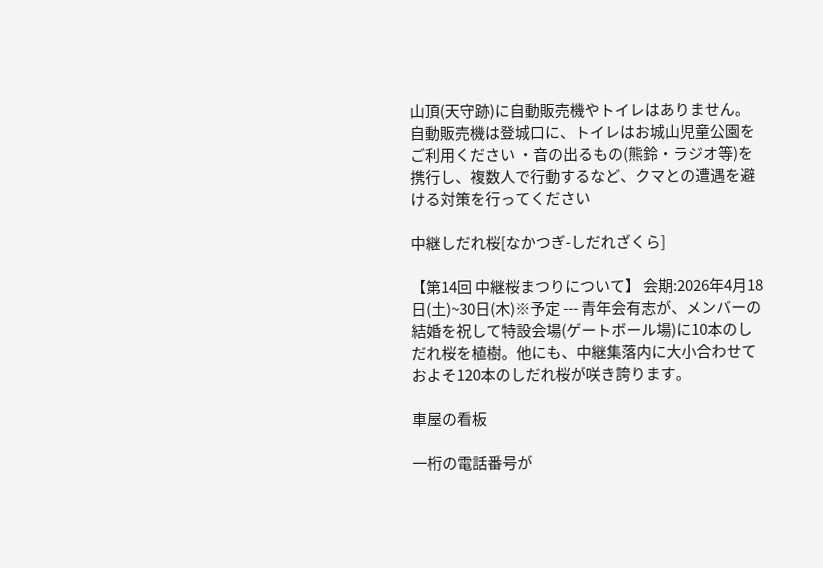山頂(天守跡)に自動販売機やトイレはありません。自動販売機は登城口に、トイレはお城山児童公園をご利用ください ・音の出るもの(熊鈴・ラジオ等)を携行し、複数人で行動するなど、クマとの遭遇を避ける対策を行ってください

中継しだれ桜[なかつぎ-しだれざくら]

【第14回 中継桜まつりについて】 会期:2026年4月18日(土)~30日(木)※予定 --- 青年会有志が、メンバーの結婚を祝して特設会場(ゲートボール場)に10本のしだれ桜を植樹。他にも、中継集落内に大小合わせておよそ120本のしだれ桜が咲き誇ります。

車屋の看板

一桁の電話番号が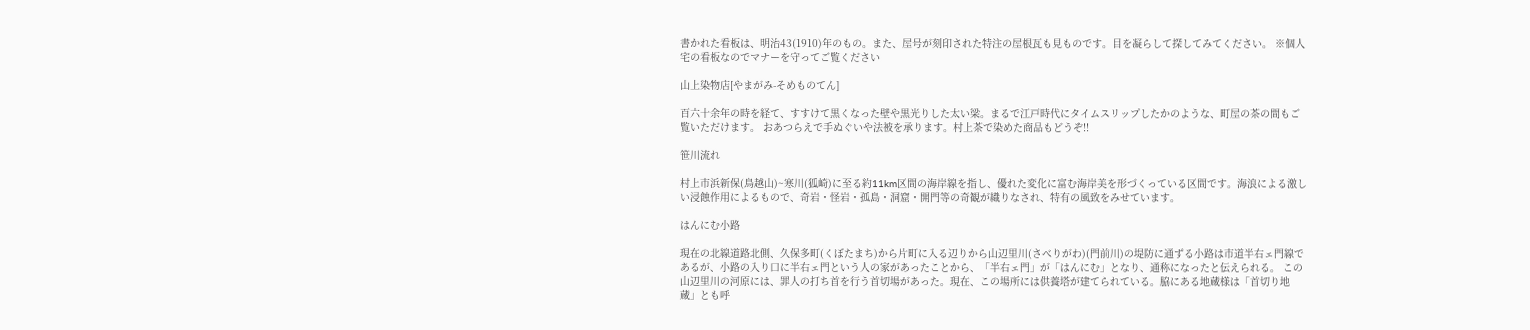書かれた看板は、明治43(1910)年のもの。また、屋号が刻印された特注の屋根瓦も見ものです。目を凝らして探してみてください。 ※個人宅の看板なのでマナーを守ってご覧ください

山上染物店[やまがみ-そめものてん]

百六十余年の時を経て、すすけて黒くなった壁や黒光りした太い梁。まるで江戸時代にタイムスリップしたかのような、町屋の茶の間もご覧いただけます。 おあつらえで手ぬぐいや法被を承ります。村上茶で染めた商品もどうぞ!!

笹川流れ

村上市浜新保(鳥越山)~寒川(狐崎)に至る約11km区間の海岸線を指し、優れた変化に富む海岸美を形づくっている区間です。海浪による激しい浸蝕作用によるもので、奇岩・怪岩・孤島・洞窟・開門等の奇観が織りなされ、特有の風致をみせています。

はんにむ小路

現在の北線道路北側、久保多町(くぼたまち)から片町に入る辺りから山辺里川(さべりがわ)(門前川)の堤防に通ずる小路は市道半右ェ門線であるが、小路の入り口に半右ェ門という人の家があったことから、「半右ェ門」が「はんにむ」となり、通称になったと伝えられる。 この山辺里川の河原には、罪人の打ち首を行う首切場があった。現在、この場所には供養塔が建てられている。脇にある地蔵様は「首切り地蔵」とも呼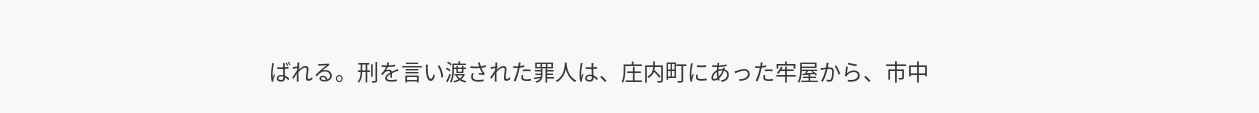ばれる。刑を言い渡された罪人は、庄内町にあった牢屋から、市中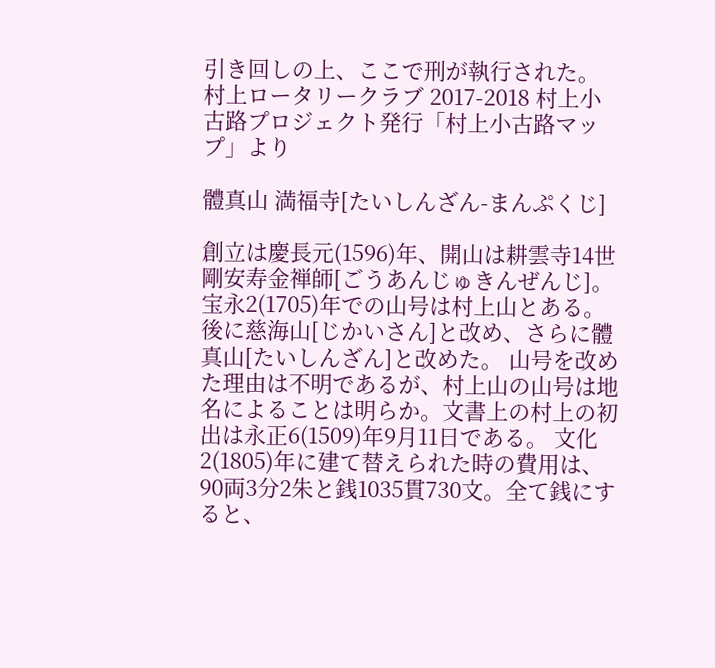引き回しの上、ここで刑が執行された。 村上ロータリークラブ 2017-2018 村上小古路プロジェクト発行「村上小古路マップ」より

體真山 満福寺[たいしんざん-まんぷくじ]

創立は慶長元(1596)年、開山は耕雲寺14世 剛安寿金禅師[ごうあんじゅきんぜんじ]。宝永2(1705)年での山号は村上山とある。後に慈海山[じかいさん]と改め、さらに體真山[たいしんざん]と改めた。 山号を改めた理由は不明であるが、村上山の山号は地名によることは明らか。文書上の村上の初出は永正6(1509)年9月11日である。 文化2(1805)年に建て替えられた時の費用は、90両3分2朱と銭1035貫730文。全て銭にすると、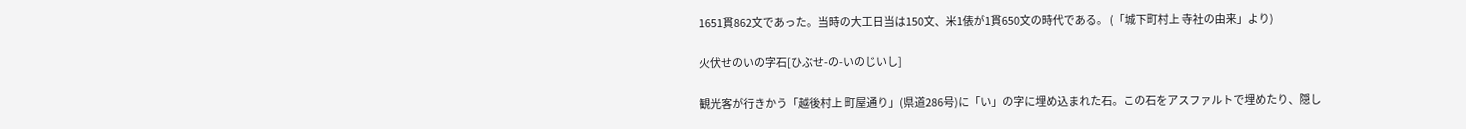1651貫862文であった。当時の大工日当は150文、米1俵が1貫650文の時代である。 (「城下町村上 寺社の由来」より)

火伏せのいの字石[ひぶせ-の-いのじいし]

観光客が行きかう「越後村上 町屋通り」(県道286号)に「い」の字に埋め込まれた石。この石をアスファルトで埋めたり、隠し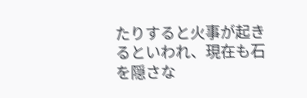たりすると火事が起きるといわれ、現在も石を隠さな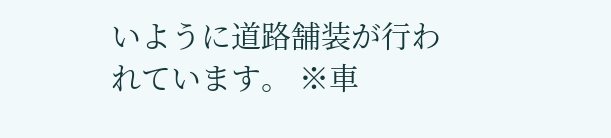いように道路舗装が行われています。 ※車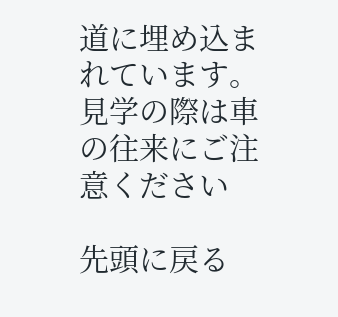道に埋め込まれています。見学の際は車の往来にご注意ください

先頭に戻る